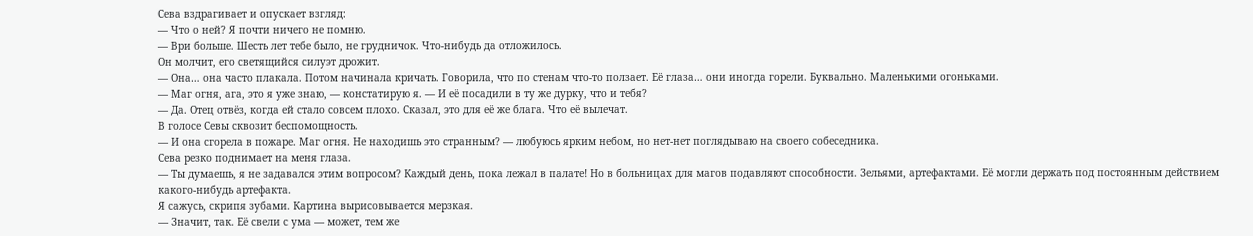Сева вздрагивает и опускает взгляд:
— Что о ней? Я почти ничего не помню.
— Ври больше. Шесть лет тебе было, не грудничок. Что-нибудь да отложилось.
Он молчит, его светящийся силуэт дрожит.
— Она… она часто плакала. Потом начинала кричать. Говорила, что по стенам что-то ползает. Её глаза… они иногда горели. Буквально. Маленькими огоньками.
— Маг огня, ага, это я уже знаю, — констатирую я. — И её посадили в ту же дурку, что и тебя?
— Да. Отец отвёз, когда ей стало совсем плохо. Сказал, это для её же блага. Что её вылечат.
В голосе Севы сквозит беспомощность.
— И она сгорела в пожаре. Маг огня. Не находишь это странным? — любуюсь ярким небом, но нет-нет поглядываю на своего собеседника.
Сева резко поднимает на меня глаза.
— Ты думаешь, я не задавался этим вопросом? Каждый день, пока лежал в палате! Но в больницах для магов подавляют способности. Зельями, артефактами. Её могли держать под постоянным действием какого-нибудь артефакта.
Я сажусь, скрипя зубами. Картина вырисовывается мерзкая.
— Значит, так. Её свели с ума — может, тем же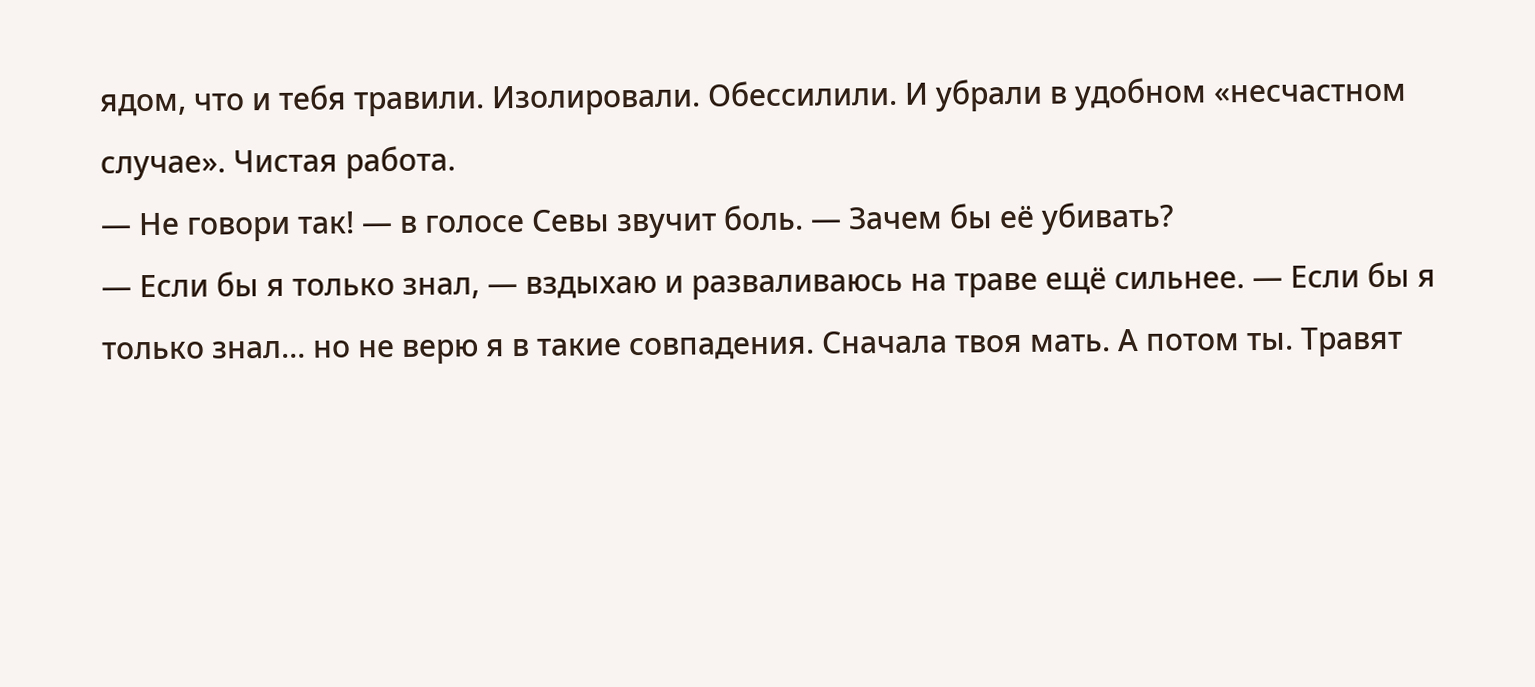ядом, что и тебя травили. Изолировали. Обессилили. И убрали в удобном «несчастном случае». Чистая работа.
— Не говори так! — в голосе Севы звучит боль. — Зачем бы её убивать?
— Если бы я только знал, — вздыхаю и разваливаюсь на траве ещё сильнее. — Если бы я только знал… но не верю я в такие совпадения. Сначала твоя мать. А потом ты. Травят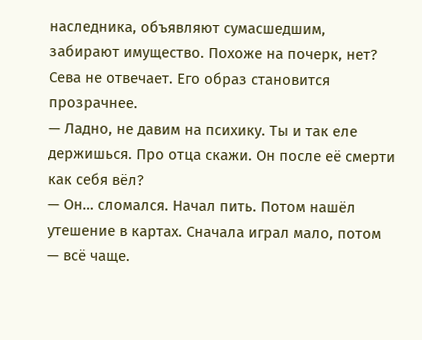наследника, объявляют сумасшедшим, забирают имущество. Похоже на почерк, нет?
Сева не отвечает. Его образ становится прозрачнее.
— Ладно, не давим на психику. Ты и так еле держишься. Про отца скажи. Он после её смерти как себя вёл?
— Он… сломался. Начал пить. Потом нашёл утешение в картах. Сначала играл мало, потом — всё чаще.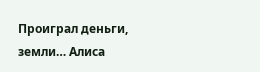Проиграл деньги, земли… Алиса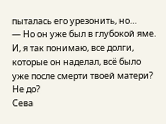пыталась его урезонить, но…
— Но он уже был в глубокой яме. И, я так понимаю, все долги, которые он наделал, всё было уже после смерти твоей матери? Не до?
Сева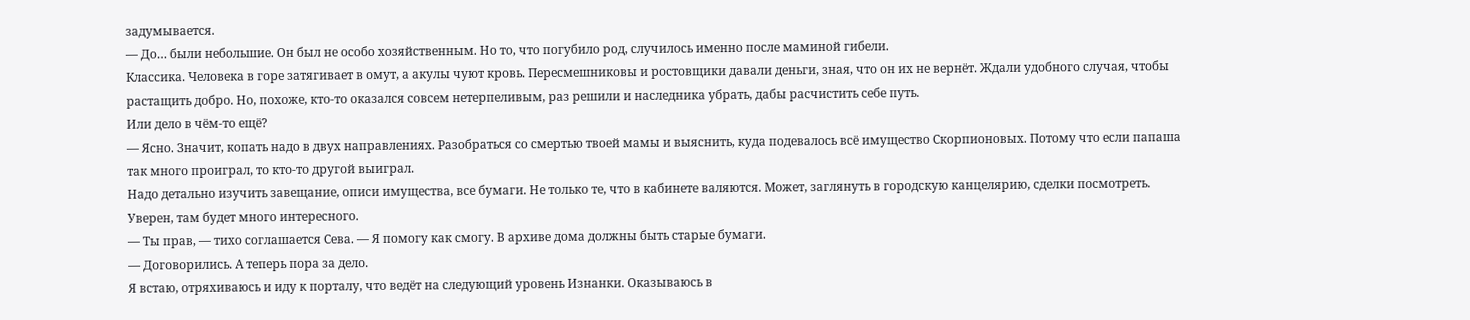задумывается.
— До… были небольшие. Он был не особо хозяйственным. Но то, что погубило род, случилось именно после маминой гибели.
Классика. Человека в горе затягивает в омут, а акулы чуют кровь. Пересмешниковы и ростовщики давали деньги, зная, что он их не вернёт. Ждали удобного случая, чтобы растащить добро. Но, похоже, кто-то оказался совсем нетерпеливым, раз решили и наследника убрать, дабы расчистить себе путь.
Или дело в чём-то ещё?
— Ясно. Значит, копать надо в двух направлениях. Разобраться со смертью твоей мамы и выяснить, куда подевалось всё имущество Скорпионовых. Потому что если папаша так много проиграл, то кто-то другой выиграл.
Надо детально изучить завещание, описи имущества, все бумаги. Не только те, что в кабинете валяются. Может, заглянуть в городскую канцелярию, сделки посмотреть. Уверен, там будет много интересного.
— Ты прав, — тихо соглашается Сева. — Я помогу как смогу. В архиве дома должны быть старые бумаги.
— Договорились. А теперь пора за дело.
Я встаю, отряхиваюсь и иду к порталу, что ведёт на следующий уровень Изнанки. Оказываюсь в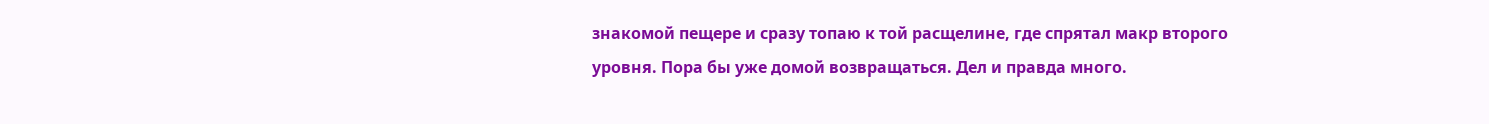знакомой пещере и сразу топаю к той расщелине, где спрятал макр второго уровня. Пора бы уже домой возвращаться. Дел и правда много.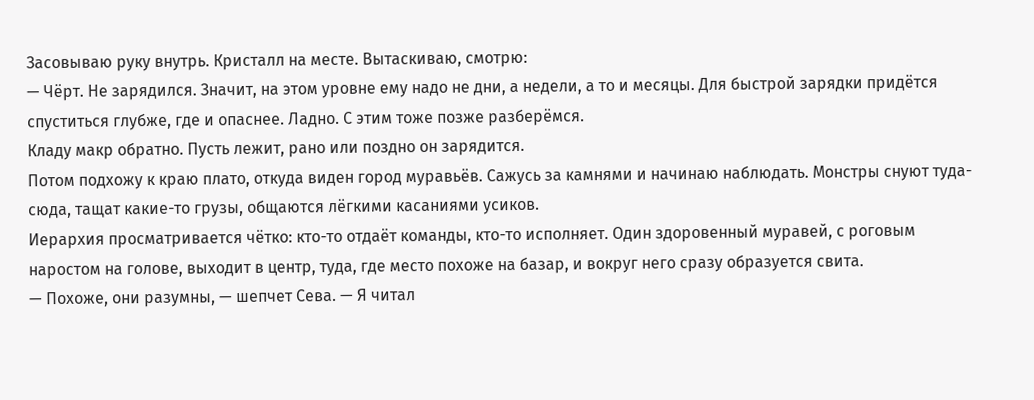Засовываю руку внутрь. Кристалл на месте. Вытаскиваю, смотрю:
— Чёрт. Не зарядился. Значит, на этом уровне ему надо не дни, а недели, а то и месяцы. Для быстрой зарядки придётся спуститься глубже, где и опаснее. Ладно. С этим тоже позже разберёмся.
Кладу макр обратно. Пусть лежит, рано или поздно он зарядится.
Потом подхожу к краю плато, откуда виден город муравьёв. Сажусь за камнями и начинаю наблюдать. Монстры снуют туда-сюда, тащат какие-то грузы, общаются лёгкими касаниями усиков.
Иерархия просматривается чётко: кто-то отдаёт команды, кто-то исполняет. Один здоровенный муравей, с роговым наростом на голове, выходит в центр, туда, где место похоже на базар, и вокруг него сразу образуется свита.
— Похоже, они разумны, — шепчет Сева. — Я читал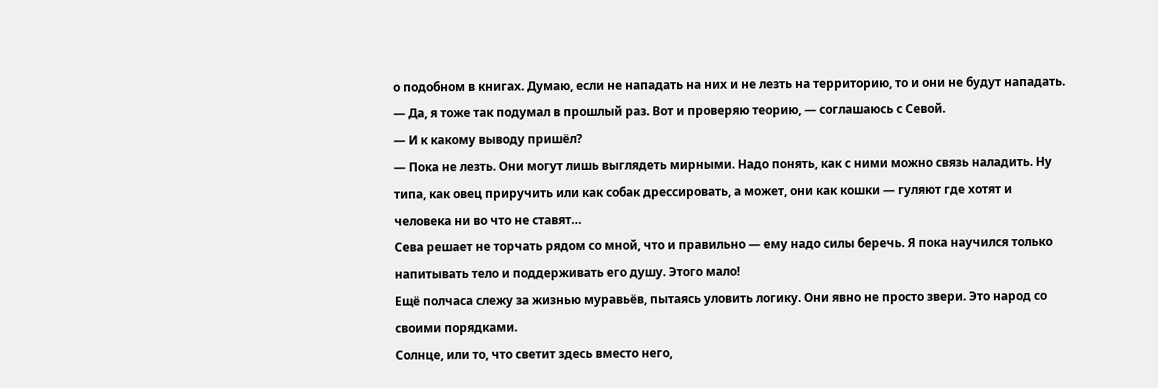о подобном в книгах. Думаю, если не нападать на них и не лезть на территорию, то и они не будут нападать.
— Да, я тоже так подумал в прошлый раз. Вот и проверяю теорию, — соглашаюсь с Севой.
— И к какому выводу пришёл?
— Пока не лезть. Они могут лишь выглядеть мирными. Надо понять, как с ними можно связь наладить. Ну типа, как овец приручить или как собак дрессировать, а может, они как кошки — гуляют где хотят и человека ни во что не ставят…
Сева решает не торчать рядом со мной, что и правильно — ему надо силы беречь. Я пока научился только напитывать тело и поддерживать его душу. Этого мало!
Ещё полчаса слежу за жизнью муравьёв, пытаясь уловить логику. Они явно не просто звери. Это народ со своими порядками.
Солнце, или то, что светит здесь вместо него,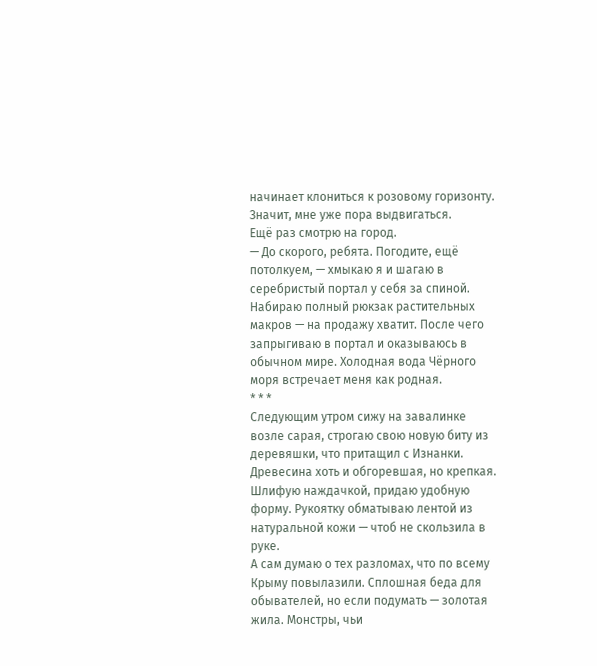начинает клониться к розовому горизонту. Значит, мне уже пора выдвигаться.
Ещё раз смотрю на город.
— До скорого, ребята. Погодите, ещё потолкуем, — хмыкаю я и шагаю в серебристый портал у себя за спиной.
Набираю полный рюкзак растительных макров — на продажу хватит. После чего запрыгиваю в портал и оказываюсь в обычном мире. Холодная вода Чёрного моря встречает меня как родная.
* * *
Следующим утром сижу на завалинке возле сарая, строгаю свою новую биту из деревяшки, что притащил с Изнанки.
Древесина хоть и обгоревшая, но крепкая. Шлифую наждачкой, придаю удобную форму. Рукоятку обматываю лентой из натуральной кожи — чтоб не скользила в руке.
А сам думаю о тех разломах, что по всему Крыму повылазили. Сплошная беда для обывателей, но если подумать — золотая жила. Монстры, чьи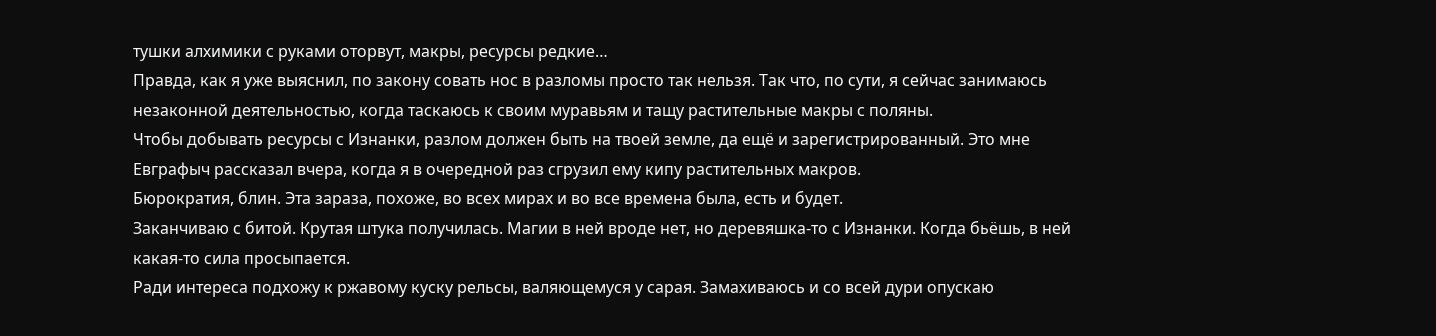тушки алхимики с руками оторвут, макры, ресурсы редкие…
Правда, как я уже выяснил, по закону совать нос в разломы просто так нельзя. Так что, по сути, я сейчас занимаюсь незаконной деятельностью, когда таскаюсь к своим муравьям и тащу растительные макры с поляны.
Чтобы добывать ресурсы с Изнанки, разлом должен быть на твоей земле, да ещё и зарегистрированный. Это мне Евграфыч рассказал вчера, когда я в очередной раз сгрузил ему кипу растительных макров.
Бюрократия, блин. Эта зараза, похоже, во всех мирах и во все времена была, есть и будет.
Заканчиваю с битой. Крутая штука получилась. Магии в ней вроде нет, но деревяшка-то с Изнанки. Когда бьёшь, в ней какая-то сила просыпается.
Ради интереса подхожу к ржавому куску рельсы, валяющемуся у сарая. Замахиваюсь и со всей дури опускаю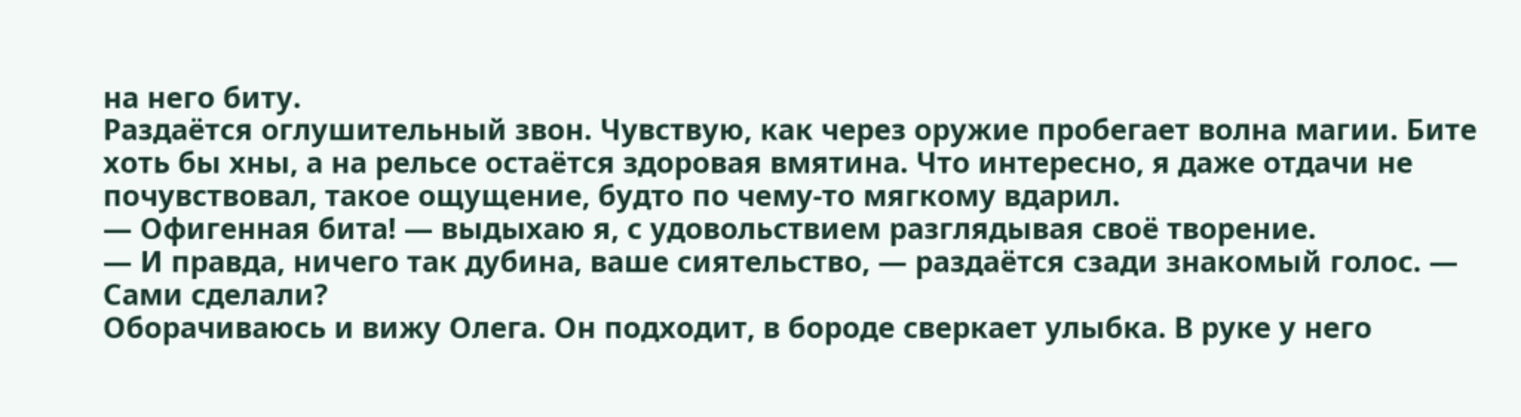на него биту.
Раздаётся оглушительный звон. Чувствую, как через оружие пробегает волна магии. Бите хоть бы хны, а на рельсе остаётся здоровая вмятина. Что интересно, я даже отдачи не почувствовал, такое ощущение, будто по чему-то мягкому вдарил.
— Офигенная бита! — выдыхаю я, с удовольствием разглядывая своё творение.
— И правда, ничего так дубина, ваше сиятельство, — раздаётся сзади знакомый голос. — Сами сделали?
Оборачиваюсь и вижу Олега. Он подходит, в бороде сверкает улыбка. В руке у него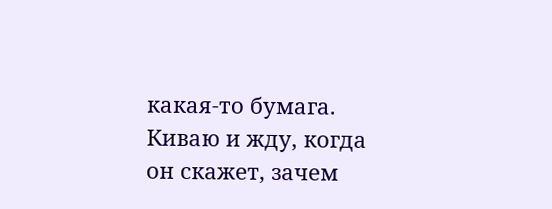какая-то бумага. Киваю и жду, когда он скажет, зачем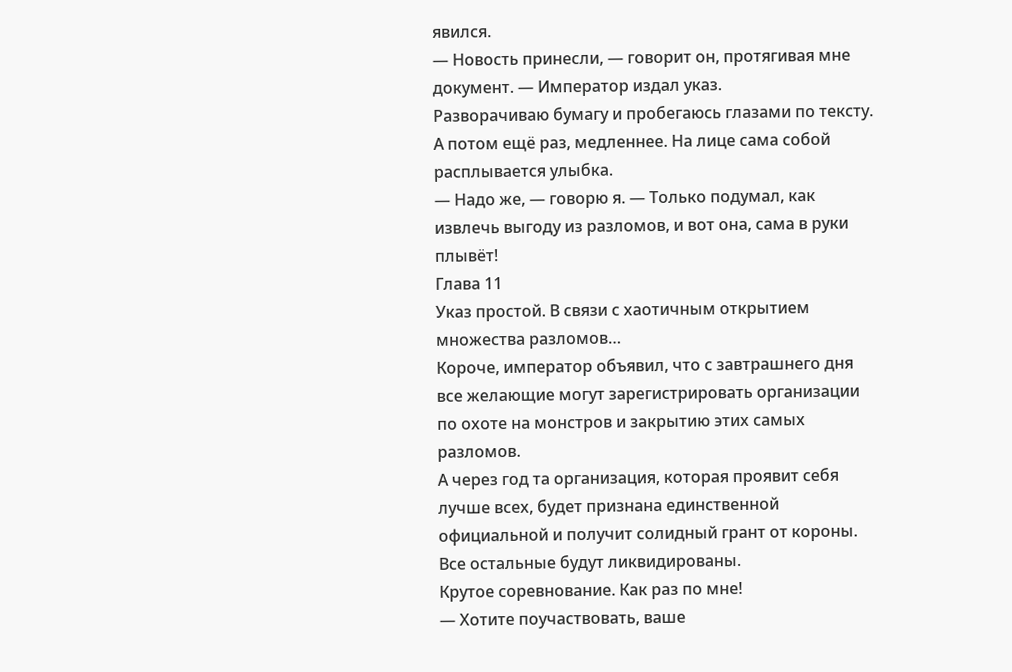явился.
— Новость принесли, — говорит он, протягивая мне документ. — Император издал указ.
Разворачиваю бумагу и пробегаюсь глазами по тексту. А потом ещё раз, медленнее. На лице сама собой расплывается улыбка.
— Надо же, — говорю я. — Только подумал, как извлечь выгоду из разломов, и вот она, сама в руки плывёт!
Глава 11
Указ простой. В связи с хаотичным открытием множества разломов…
Короче, император объявил, что с завтрашнего дня все желающие могут зарегистрировать организации по охоте на монстров и закрытию этих самых разломов.
А через год та организация, которая проявит себя лучше всех, будет признана единственной официальной и получит солидный грант от короны. Все остальные будут ликвидированы.
Крутое соревнование. Как раз по мне!
— Хотите поучаствовать, ваше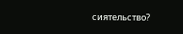сиятельство?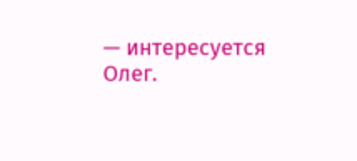— интересуется Олег.